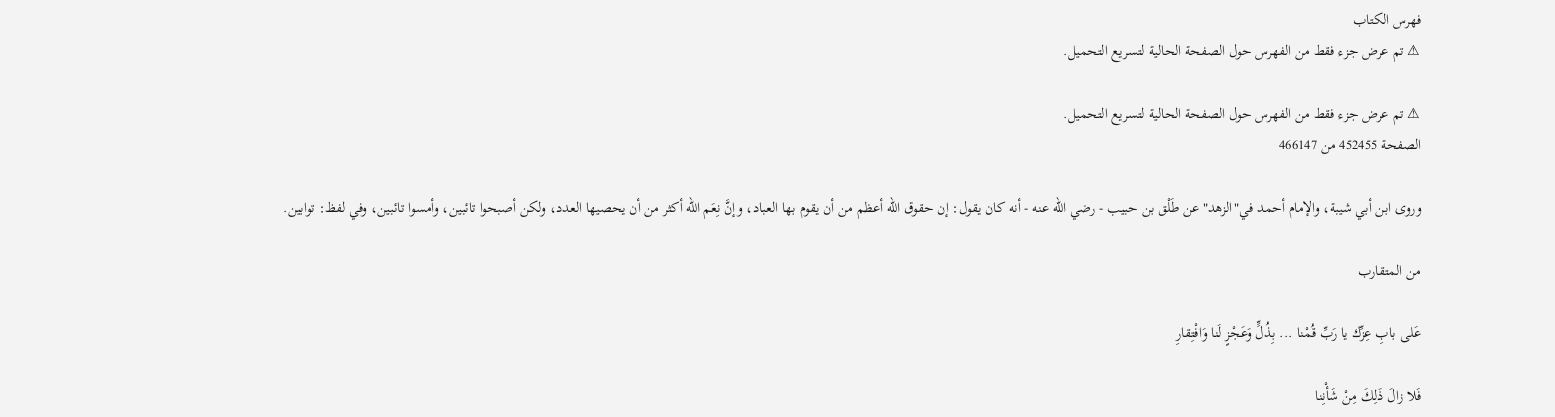فهرس الكتاب
⚠ تم عرض جزء فقط من الفهرس حول الصفحة الحالية لتسريع التحميل.

⚠ تم عرض جزء فقط من الفهرس حول الصفحة الحالية لتسريع التحميل.
الصفحة 452455 من 466147

وروى ابن أبي شيبة، والإمام أحمد في"الزهد"عن طَلْق بن حبيب - رضي الله عنه - أنه كان يقول: إن حقوق الله أعظم من أن يقوم بها العباد، وإنَّ نِعَم الله أكثر من أن يحصيها العدد، ولكن أصبحوا تائبين، وأمسوا تائبين، وفي لفظ: توابين.

من المتقارب

عَلى بابِ عِزِّك يا رَبِّ قُمْنا ... بِذُلٍّ وَعَجْزٍ لَنا وَافْتِقارِ

فَلا زالَ ذَلِكَ مِنْ شَأْنِنا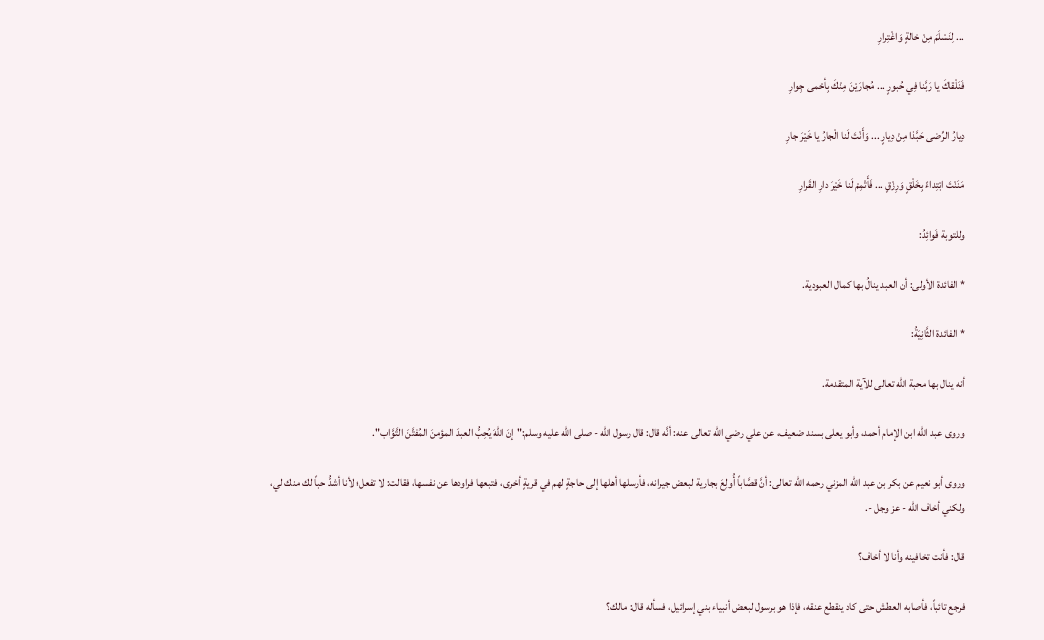... لِنَسْلَمَ مِنْ خالةٍ وَاغْتِرارِ

فَنَلْقاكَ يا رَبَّنا فِي حُبورٍ ... مُجارَيْنَ مِنْكَ بِأحْمى جِوارِ

دِيارُ الرِّضى حَبَّذا مِنْ دِيارٍ ... وَأَنْتَ لَنا الْجارُ يا خَيْرَ جارِ

مَنَنْتَ ابْتِداءً بِخَلْقٍ وَرِزْقٍ ... فَأَتْمِمْ لَنا خَيْرَ دارِ القَرارِ

وللتوبة فَوائِدُ:

* الفائدة الأولى: أن العبد ينالُ بها كمال العبودية.

* الفائدة الثَّانِيَةُ:

أنه ينال بها محبة الله تعالى للآية المتقدمة.

وروى عبد الله ابن الإمام أحمد، وأبو يعلى بسند ضعيف، عن علي رضي الله تعالى عنه: أنَّه قال: قال رسول الله - صلى الله عليه وسلم:"إنَ اللهَ يُحِبُّ العبدَ المؤمنَ المُفتَّنَ التَّوَّاب".

وروى أبو نعيم عن بكر بن عبد الله المزني رحمه الله تعالى: أنَّ قصَّاباً أُولِعَ بجارية لبعض جيرانه، فأرسلها أهلها إلى حاجةٍ لهم في قريةٍ أخرى، فتبعها فراودها عن نفسها، فقالت: لا تفعل؛ لأنا أشدُّ حباً لك منك لي، ولكني أخاف الله - عز وجل -.

قال: فأنت تخافينه وأنا لا أخاف؟

فرجع تائباً، فأصابه العطش حتى كاد ينقطع عنقه، فإذا هو برسول لبعض أنبياء بني إسرائيل، فسأله قال: مالك؟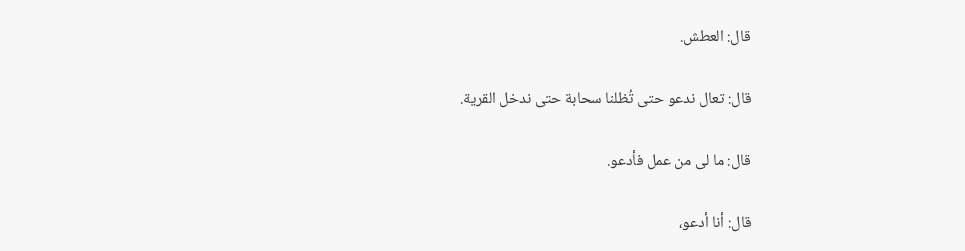قال: العطش.

قال: تعال ندعو حتى تُظلنا سحابة حتى ندخل القرية.

قال: ما لى من عمل فأدعو.

قال: أنا أدعو،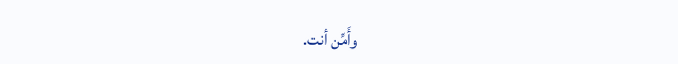وأَمِّن أنت.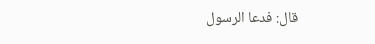قال: فدعا الرسول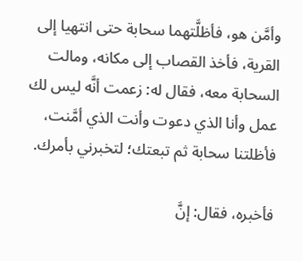وأمَّن هو، فأظلَّتهما سحابة حتى انتهيا إلى القرية، فأخذ القصاب إلى مكانه، ومالت السحابة معه، فقال له: زعمت أنَّه ليس لك عمل وأنا الذي دعوت وأنت الذي أمَّنت، فأظلتنا سحابة ثم تبعتك؛ لتخبرني بأمرك.

فأخبره، فقال: إنَّ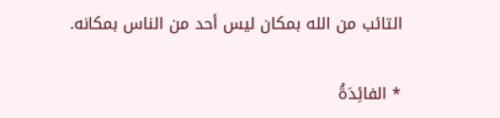التائب من الله بمكان ليس أحد من الناس بمكانه.

* الفائِدَةُ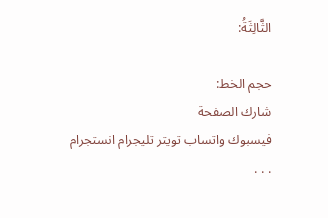الثَّالِثَةُ:

حجم الخط:
شارك الصفحة
فيسبوك واتساب تويتر تليجرام انستجرام
. . .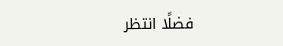فضلًا انتظر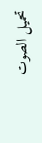تحميل الصوت